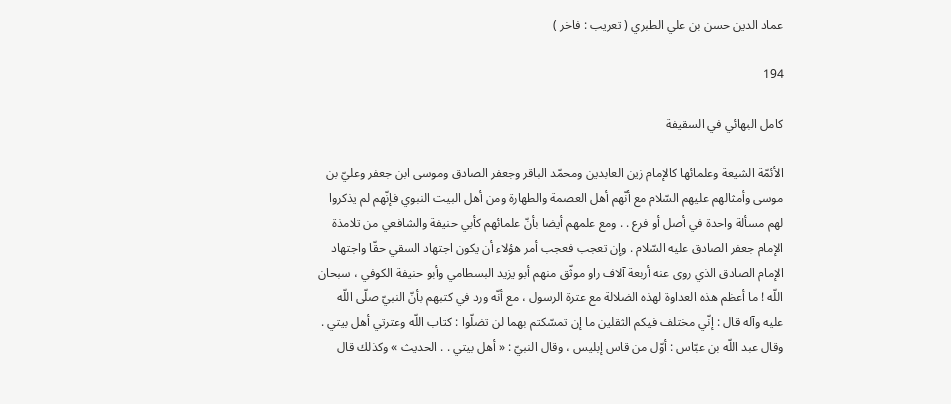عماد الدين حسن بن علي الطبري ( تعريب : فاخر )

194

كامل البهائي في السقيفة

الأئمّة الشيعة وعلمائها كالإمام زين العابدين ومحمّد الباقر وجعفر الصادق وموسى ابن جعفر وعليّ بن موسى وأمثالهم عليهم السّلام مع أنّهم أهل العصمة والطهارة ومن أهل البيت النبوي فإنّهم لم يذكروا لهم مسألة واحدة في أصل أو فرع . . ومع علمهم أيضا بأنّ علمائهم كأبي حنيفة والشافعي من تلامذة الإمام جعفر الصادق عليه السّلام . وإن تعجب فعجب أمر هؤلاء أن يكون اجتهاد السقي حقّا واجتهاد الإمام الصادق الذي روى عنه أربعة آلاف راو موثّق منهم أبو يزيد البسطامي وأبو حنيفة الكوفي ، سبحان اللّه ! ما أعظم هذه العداوة لهذه الضلالة مع عترة الرسول ، مع أنّه ورد في كتبهم بأنّ النبيّ صلّى اللّه عليه وآله قال : إنّي مختلف فيكم الثقلين ما إن تمسّكتم بهما لن تضلّوا : كتاب اللّه وعترتي أهل بيتي . وقال عبد اللّه بن عبّاس : أوّل من قاس إبليس ، وقال النبيّ : « أهل بيتي . . الحديث » وكذلك قال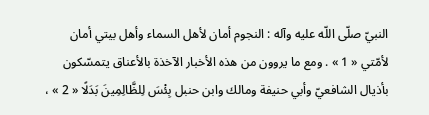النبيّ صلّى اللّه عليه وآله : النجوم أمان لأهل السماء وأهل بيتي أمان لأمّتي « 1 » . ومع ما يروون من هذه الأخبار الآخذة بالأعناق يتمسّكون بأذيال الشافعيّ وأبي حنيفة ومالك وابن حنبل بِئْسَ لِلظَّالِمِينَ بَدَلًا « 2 » ،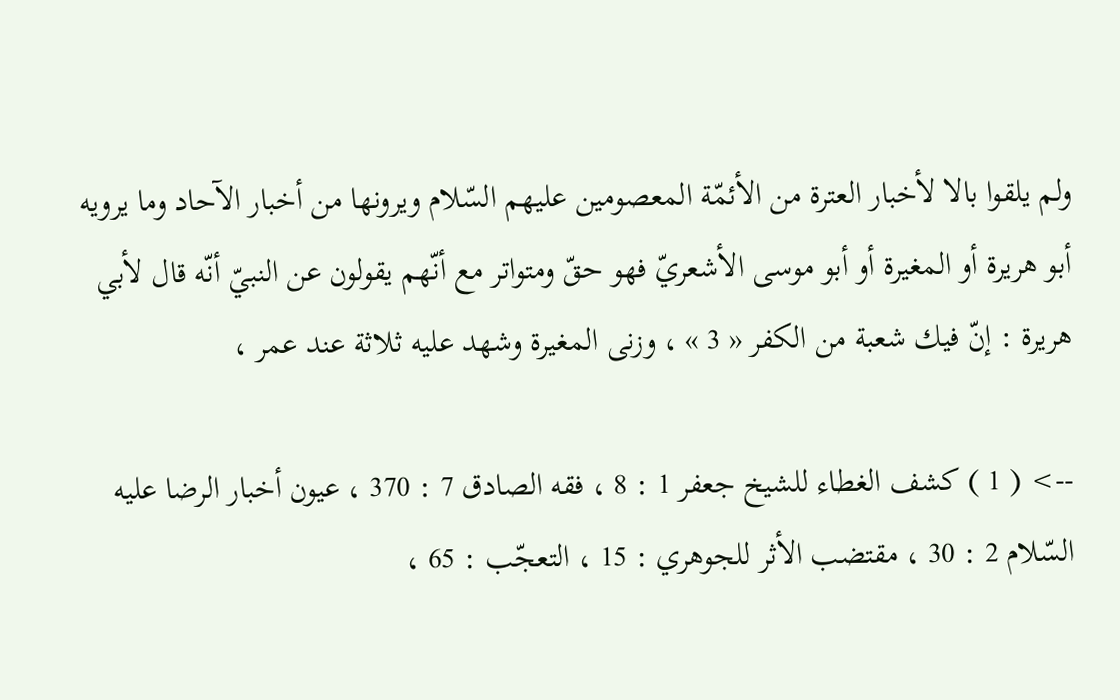ولم يلقوا بالا لأخبار العترة من الأئمّة المعصومين عليهم السّلام ويرونها من أخبار الآحاد وما يرويه أبو هريرة أو المغيرة أو أبو موسى الأشعريّ فهو حقّ ومتواتر مع أنّهم يقولون عن النبيّ أنّه قال لأبي هريرة : إنّ فيك شعبة من الكفر « 3 » ، وزنى المغيرة وشهد عليه ثلاثة عند عمر ،

--> ( 1 ) كشف الغطاء للشيخ جعفر 1 : 8 ، فقه الصادق 7 : 370 ، عيون أخبار الرضا عليه السّلام 2 : 30 ، مقتضب الأثر للجوهري : 15 ، التعجّب : 65 ،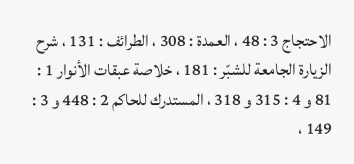الاحتجاج 3 : 48 ، العمدة : 308 ، الطرائف : 131 ، شرح الزيارة الجامعة للشبّر : 181 ، خلاصة عبقات الأنوار 1 : 81 و 4 : 315 و 318 ، المستدرك للحاكم 2 : 448 و 3 : 149 ،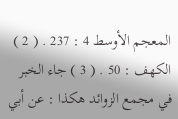المعجم الأوسط 4 : 237 . ( 2 ) الكهف : 50 . ( 3 ) جاء الخبر في مجمع الزوائد هكذا : عن أبي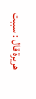هريرة قال : سببت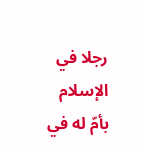رجلا في الإسلام بأمّ له في